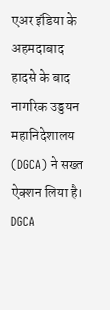एअर इंडिया के अहमदाबाद हादसे के बाद नागरिक उड्डयन महानिदेशालय (DGCA) ने सख्त ऐक्शन लिया है। DGCA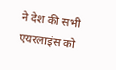ने देश की सभी एयरलाइंस को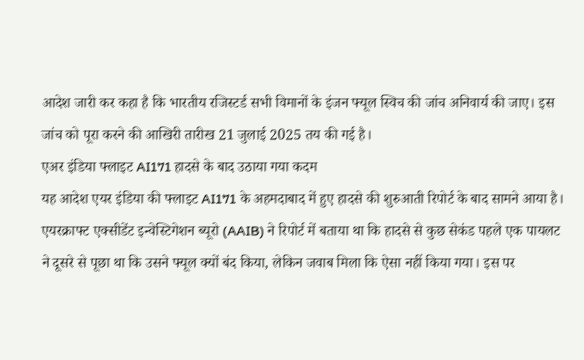आदेश जारी कर कहा है कि भारतीय रजिस्टर्ड सभी विमानों के इंजन फ्यूल स्विच की जांच अनिवार्य की जाए। इस जांच को पूरा करने की आखिरी तारीख 21 जुलाई 2025 तय की गई है।
एअर इंडिया फ्लाइट AI171 हादसे के बाद उठाया गया कदम
यह आदेश एयर इंडिया की फ्लाइट AI171 के अहमदाबाद में हुए हादसे की शुरुआती रिपोर्ट के बाद सामने आया है। एयरक्राफ्ट एक्सीडेंट इन्वेस्टिगेशन ब्यूरो (AAIB) ने रिपोर्ट में बताया था कि हादसे से कुछ सेकंड पहले एक पायलट ने दूसरे से पूछा था कि उसने फ्यूल क्यों बंद किया, लेकिन जवाब मिला कि ऐसा नहीं किया गया। इस पर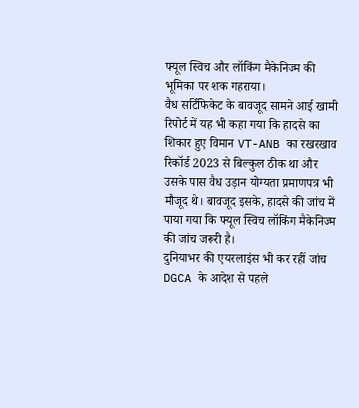फ्यूल स्विच और लॉकिंग मैकेनिज्म की भूमिका पर शक गहराया।
वैध सर्टिफिकेट के बावजूद सामने आई खामी
रिपोर्ट में यह भी कहा गया कि हादसे का शिकार हुए विमान VT-ANB का रखरखाव रिकॉर्ड 2023 से बिल्कुल ठीक था और उसके पास वैध उड़ान योग्यता प्रमाणपत्र भी मौजूद थे। बावजूद इसके, हादसे की जांच में पाया गया कि फ्यूल स्विच लॉकिंग मैकेनिज्म की जांच जरूरी है।
दुनियाभर की एयरलाइंस भी कर रहीं जांच
DGCA के आदेश से पहले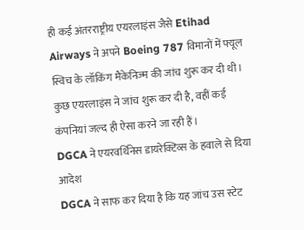ही कई अंतरराष्ट्रीय एयरलाइंस जैसे Etihad Airways ने अपने Boeing 787 विमानों में फ्यूल स्विच के लॉकिंग मैकेनिज्म की जांच शुरू कर दी थी। कुछ एयरलाइंस ने जांच शुरू कर दी है, वहीं कई कंपनियां जल्द ही ऐसा करने जा रही हैं।
DGCA ने एयरवर्थिनेस डायरेक्टिव्स के हवाले से दिया आदेश
DGCA ने साफ कर दिया है कि यह जांच उस स्टेट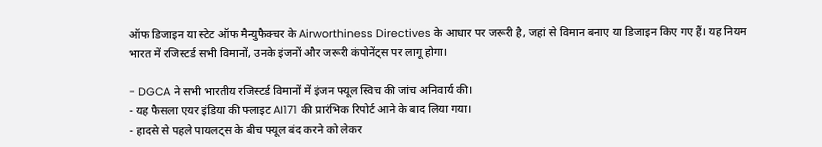ऑफ डिजाइन या स्टेट ऑफ मैन्युफैक्चर के Airworthiness Directives के आधार पर जरूरी है, जहां से विमान बनाए या डिजाइन किए गए हैं। यह नियम भारत में रजिस्टर्ड सभी विमानों, उनके इंजनों और जरूरी कंपोनेंट्स पर लागू होगा।

- DGCA ने सभी भारतीय रजिस्टर्ड विमानों में इंजन फ्यूल स्विच की जांच अनिवार्य की।
- यह फैसला एयर इंडिया की फ्लाइट AI171 की प्रारंभिक रिपोर्ट आने के बाद लिया गया।
- हादसे से पहले पायलट्स के बीच फ्यूल बंद करने को लेकर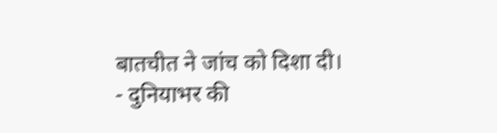बातचीत ने जांच को दिशा दी।
- दुनियाभर की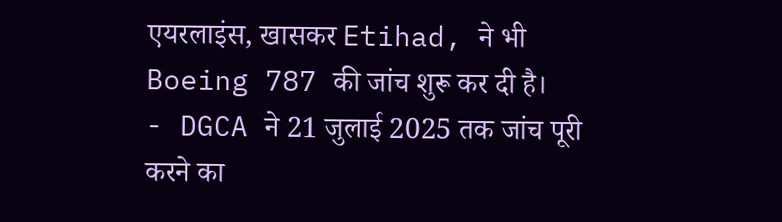एयरलाइंस, खासकर Etihad, ने भी Boeing 787 की जांच शुरू कर दी है।
- DGCA ने 21 जुलाई 2025 तक जांच पूरी करने का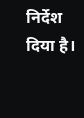निर्देश दिया है।